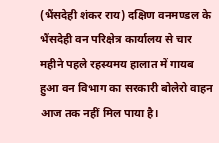(भैंसदेही शंकर राय) दक्षिण वनमण्डल के भैंसदेही वन परिक्षेत्र कार्यालय से चार महीने पहले रहस्यमय हालात में गायब हुआ वन विभाग का सरकारी बोलेरो वाहन आज तक नहीं मिल पाया है।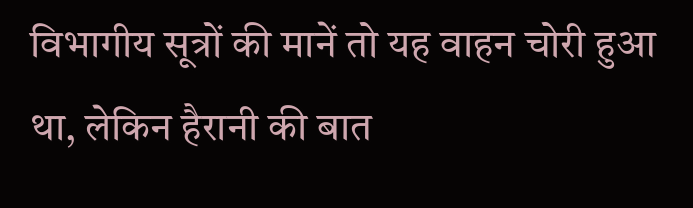विभागीय सूत्रों की मानें तो यह वाहन चोरी हुआ था, लेकिन हैरानी की बात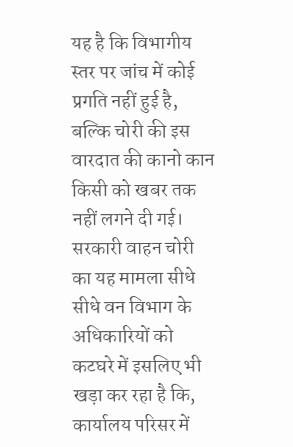यह है कि विभागीय स्तर पर जांच में कोई प्रगति नहीं हुई है, बल्कि चोरी की इस वारदात की कानो कान किसी को खबर तक नहीं लगने दी गई। सरकारी वाहन चोरी का यह मामला सीधे सीधे वन विभाग के अधिकारियों को कटघरे में इसलिए भी खड़ा कर रहा है कि, कार्यालय परिसर में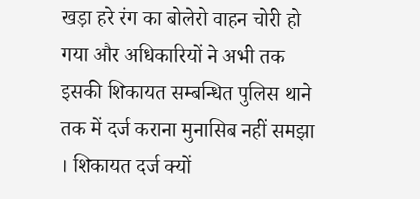खड़ा हरे रंग का बोलेरो वाहन चोरी हो गया और अधिकारियों ने अभी तक इसकी शिकायत सम्बन्धित पुलिस थाने तक में दर्ज कराना मुनासिब नहीं समझा । शिकायत दर्ज क्यों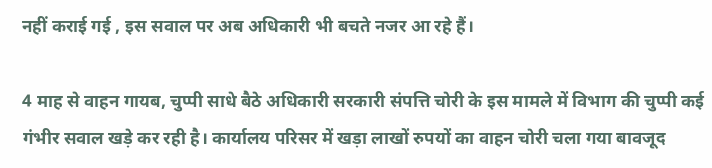नहीं कराई गई , इस सवाल पर अब अधिकारी भी बचते नजर आ रहे हैं।

4 माह से वाहन गायब, चुप्पी साधे बैठे अधिकारी सरकारी संपत्ति चोरी के इस मामले में विभाग की चुप्पी कई गंभीर सवाल खड़े कर रही है। कार्यालय परिसर में खड़ा लाखों रुपयों का वाहन चोरी चला गया बावजूद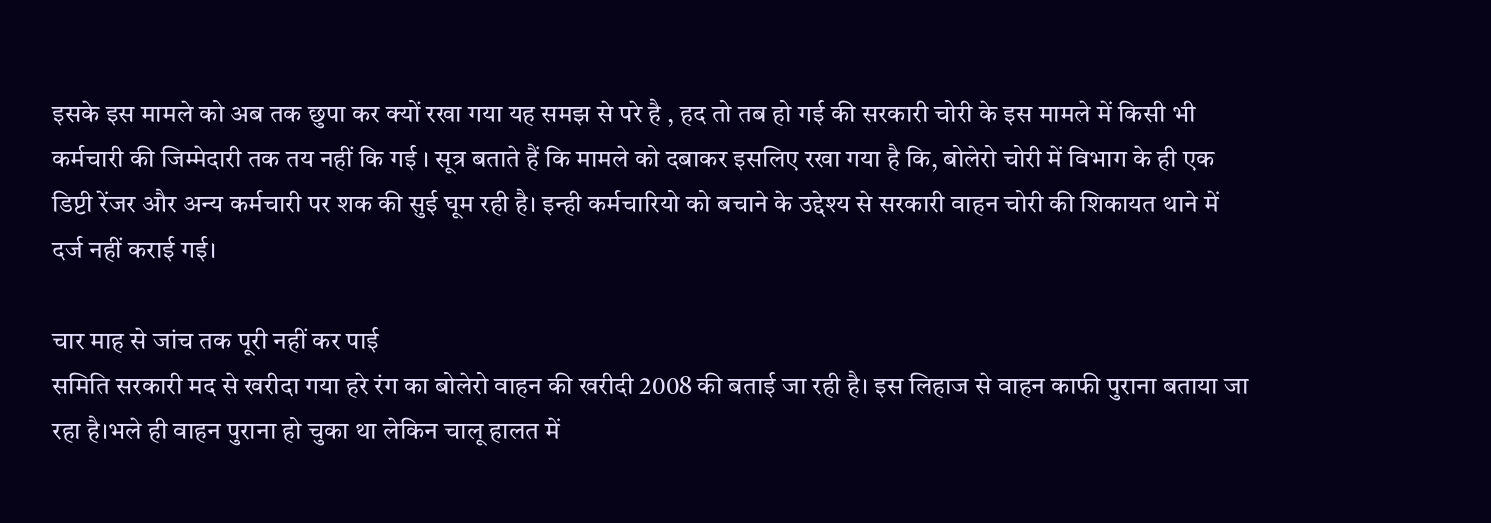इसके इस मामले को अब तक छुपा कर क्यों रखा गया यह समझ से परे है , हद तो तब हो गई की सरकारी चोरी के इस मामले में किसी भी कर्मचारी की जिम्मेदारी तक तय नहीं कि गई । सूत्र बताते हैं कि मामले को दबाकर इसलिए रखा गया है कि, बोलेरो चोरी में विभाग के ही एक डिप्टी रेंजर और अन्य कर्मचारी पर शक की सुई घूम रही है। इन्ही कर्मचारियो को बचाने के उद्देश्य से सरकारी वाहन चोरी की शिकायत थाने में दर्ज नहीं कराई गई।

चार माह से जांच तक पूरी नहीं कर पाई
समिति सरकारी मद से खरीदा गया हरे रंग का बोलेरो वाहन की खरीदी 2008 की बताई जा रही है। इस लिहाज से वाहन काफी पुराना बताया जा रहा है।भले ही वाहन पुराना हो चुका था लेकिन चालू हालत में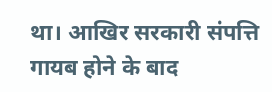था। आखिर सरकारी संपत्ति गायब होने के बाद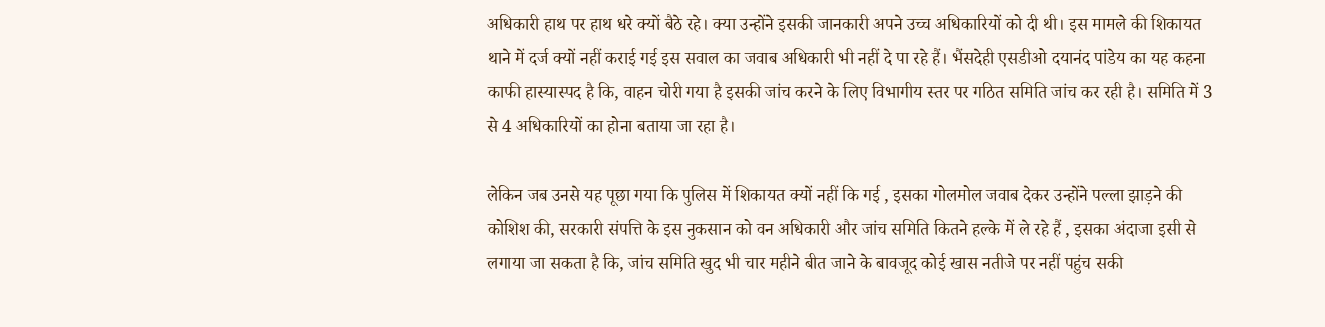अधिकारी हाथ पर हाथ धरे क्यों बैठे रहे। क्या उन्होंने इसकी जानकारी अपने उच्च अधिकारियों को दी थी। इस मामले की शिकायत थाने में दर्ज क्यों नहीं कराई गई इस सवाल का जवाब अधिकारी भी नहीं दे पा रहे हैं। भैंसदेही एसडीओ दयानंद पांडेय का यह कहना काफी हास्यास्पद है कि, वाहन चोरी गया है इसकी जांच करने के लिए विभागीय स्तर पर गठित समिति जांच कर रही है। समिति में 3 से 4 अधिकारियों का होना बताया जा रहा है।

लेकिन जब उनसे यह पूछा गया कि पुलिस में शिकायत क्यों नहीं कि गई , इसका गोलमोल जवाब देकर उन्होंने पल्ला झाड़ने की कोशिश की, सरकारी संपत्ति के इस नुकसान को वन अधिकारी और जांच समिति कितने हल्के में ले रहे हैं , इसका अंदाजा इसी से लगाया जा सकता है कि, जांच समिति खुद भी चार महीने बीत जाने के बावजूद कोई खास नतीजे पर नहीं पहुंच सकी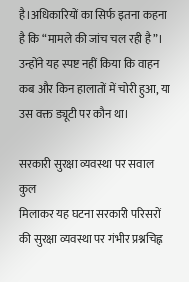है।अधिकारियों का सिर्फ इतना कहना है कि “मामले की जांच चल रही है”। उन्होंने यह स्पष्ट नहीं किया कि वाहन कब और किन हालातों में चोरी हुआ, या उस वक्त ड्यूटी पर कौन था।

सरकारी सुरक्षा व्यवस्था पर सवाल कुल
मिलाकर यह घटना सरकारी परिसरों की सुरक्षा व्यवस्था पर गंभीर प्रश्नचिह्न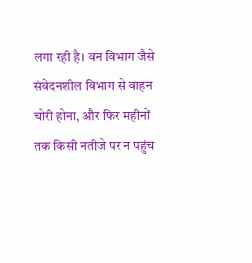लगा रही है। वन विभाग जैसे संवेदनशील विभाग से वाहन चोरी होना, और फिर महीनों तक किसी नतीजे पर न पहुंच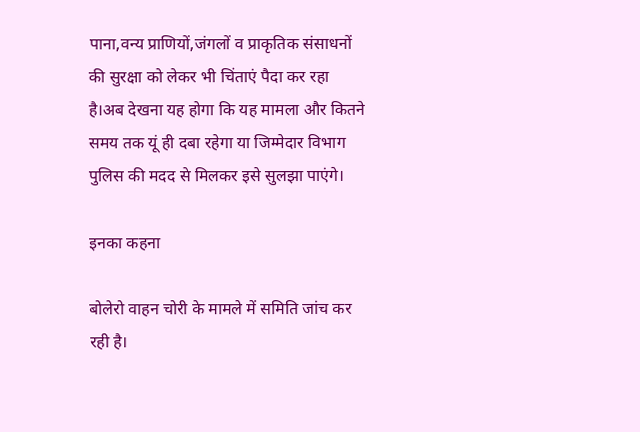पाना,वन्य प्राणियों,जंगलों व प्राकृतिक संसाधनों की सुरक्षा को लेकर भी चिंताएं पैदा कर रहा है।अब देखना यह होगा कि यह मामला और कितने समय तक यूं ही दबा रहेगा या जिम्मेदार विभाग पुलिस की मदद से मिलकर इसे सुलझा पाएंगे।

इनका कहना

बोलेरो वाहन चोरी के मामले में समिति जांच कर रही है।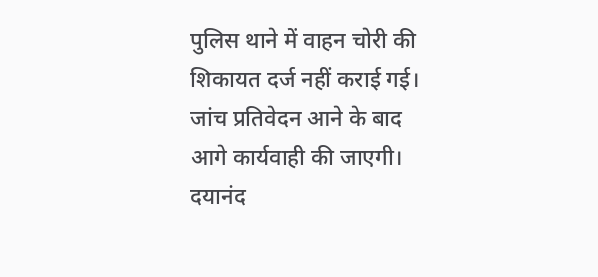पुलिस थाने में वाहन चोरी की शिकायत दर्ज नहीं कराई गई। जांच प्रतिवेदन आने के बाद आगे कार्यवाही की जाएगी।
दयानंद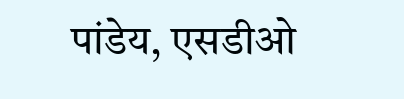पांडेय, एसडीओ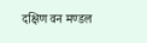दक्षिण वन मण्डल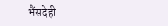भैंसदेही